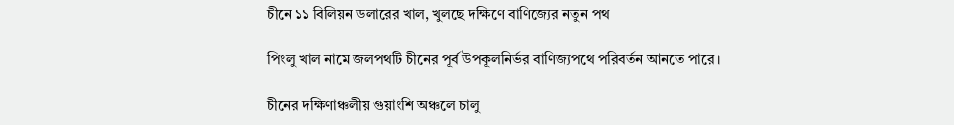চীনে ১১ বিলিয়ন ডলারের খাল, খুলছে দক্ষিণে বাণিজ্যের নতুন পথ

পিংলু খাল নামে জলপথটি চীনের পূর্ব উপকূলনির্ভর বাণিজ্যপথে পরিবর্তন আনতে পারে।

চীনের দক্ষিণাঞ্চলীয় গুয়াংশি অঞ্চলে চালু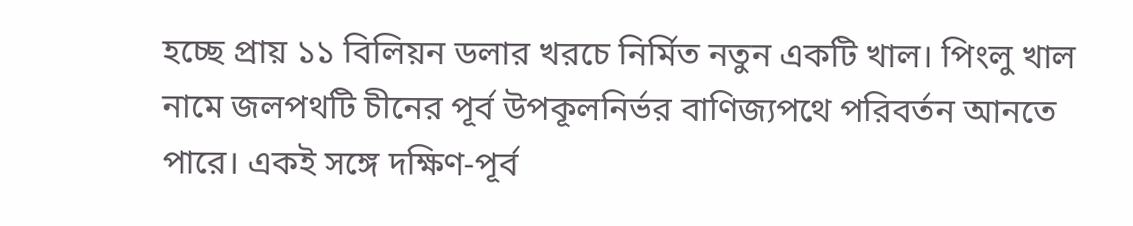হচ্ছে প্রায় ১১ বিলিয়ন ডলার খরচে নির্মিত নতুন একটি খাল। পিংলু খাল নামে জলপথটি চীনের পূর্ব উপকূলনির্ভর বাণিজ্যপথে পরিবর্তন আনতে পারে। একই সঙ্গে দক্ষিণ-পূর্ব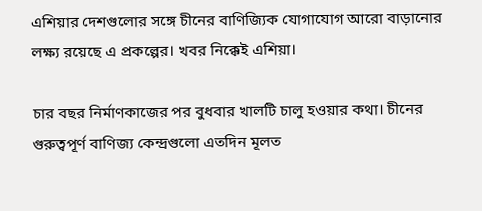এশিয়ার দেশগুলোর সঙ্গে চীনের বাণিজ্যিক যোগাযোগ আরো বাড়ানোর লক্ষ্য রয়েছে এ প্রকল্পের। খবর নিক্কেই এশিয়া।

চার বছর নির্মাণকাজের পর বুধবার খালটি চালু হওয়ার কথা। চীনের গুরুত্বপূর্ণ বাণিজ্য কেন্দ্রগুলো এতদিন মূলত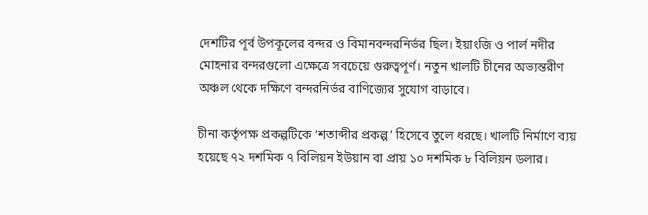দেশটির পূর্ব উপকূলের বন্দর ও বিমানবন্দরনির্ভর ছিল। ইয়াংজি ও পার্ল নদীর মোহনার বন্দরগুলো এক্ষেত্রে সবচেয়ে গুরুত্বপূর্ণ। নতুন খালটি চীনের অভ্যন্তরীণ অঞ্চল থেকে দক্ষিণে বন্দরনির্ভর বাণিজ্যের সুযোগ বাড়াবে।

চীনা কর্তৃপক্ষ প্রকল্পটিকে ‘শতাব্দীর প্রকল্প’ হিসেবে তুলে ধরছে। খালটি নির্মাণে ব্যয় হয়েছে ৭২ দশমিক ৭ বিলিয়ন ইউয়ান বা প্রায় ১০ দশমিক ৮ বিলিয়ন ডলার।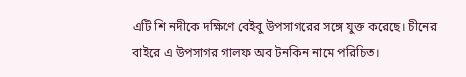এটি শি নদীকে দক্ষিণে বেইবু উপসাগরের সঙ্গে যুক্ত করেছে। চীনের বাইরে এ উপসাগর গালফ অব টনকিন নামে পরিচিত।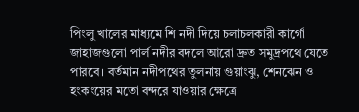পিংলু খালের মাধ্যমে শি নদী দিয়ে চলাচলকারী কার্গো জাহাজগুলো পার্ল নদীর বদলে আরো দ্রুত সমুদ্রপথে যেতে পারবে। বর্তমান নদীপথের তুলনায় গুয়াংঝু, শেনঝেন ও হংকংয়ের মতো বন্দরে যাওয়ার ক্ষেত্রে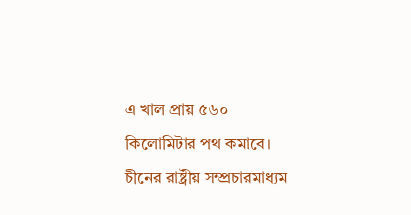এ খাল প্রায় ৫৬০ কিলোমিটার পথ কমাবে। চীনের রাষ্ট্রীয় সম্প্রচারমাধ্যম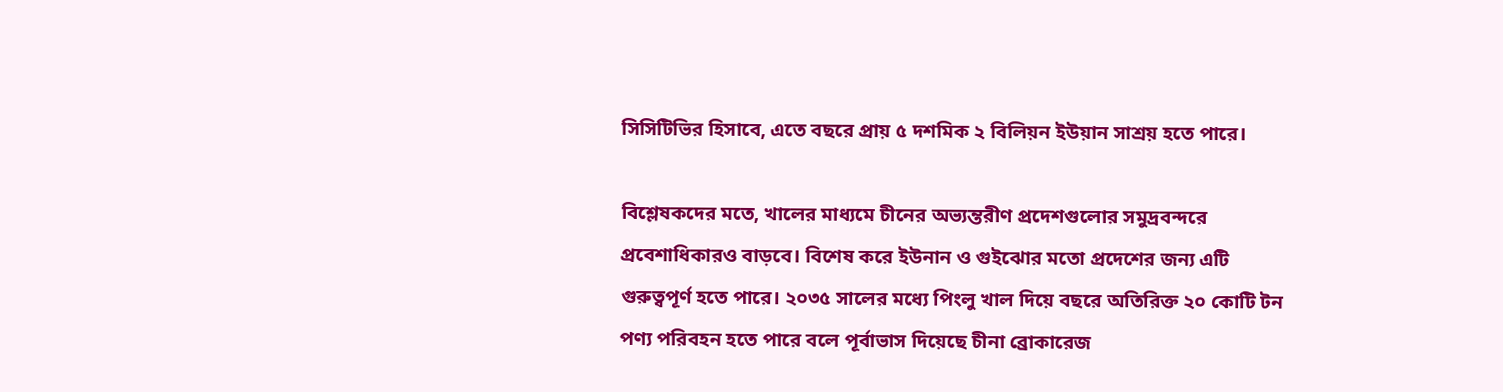সিসিটিভির হিসাবে, এতে বছরে প্রায় ৫ দশমিক ২ বিলিয়ন ইউয়ান সাশ্রয় হতে পারে।

বিশ্লেষকদের মতে, খালের মাধ্যমে চীনের অভ্যন্তরীণ প্রদেশগুলোর সমুদ্রবন্দরে প্রবেশাধিকারও বাড়বে। বিশেষ করে ইউনান ও গুইঝোর মতো প্রদেশের জন্য এটি গুরুত্বপূর্ণ হতে পারে। ২০৩৫ সালের মধ্যে পিংলু খাল দিয়ে বছরে অতিরিক্ত ২০ কোটি টন পণ্য পরিবহন হতে পারে বলে পূর্বাভাস দিয়েছে চীনা ব্রোকারেজ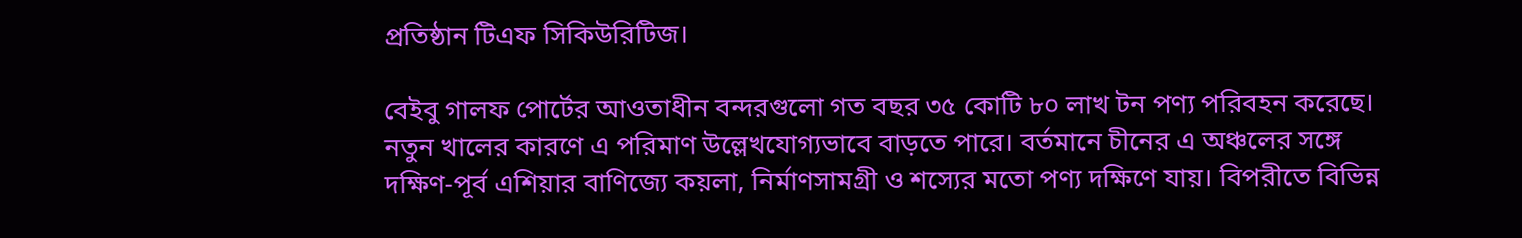প্রতিষ্ঠান টিএফ সিকিউরিটিজ।

বেইবু গালফ পোর্টের আওতাধীন বন্দরগুলো গত বছর ৩৫ কোটি ৮০ লাখ টন পণ্য পরিবহন করেছে। নতুন খালের কারণে এ পরিমাণ উল্লেখযোগ্যভাবে বাড়তে পারে। বর্তমানে চীনের এ অঞ্চলের সঙ্গে দক্ষিণ-পূর্ব এশিয়ার বাণিজ্যে কয়লা, নির্মাণসামগ্রী ও শস্যের মতো পণ্য দক্ষিণে যায়। বিপরীতে বিভিন্ন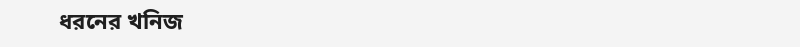ধরনের খনিজ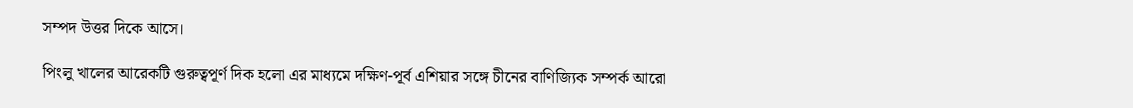সম্পদ উত্তর দিকে আসে।

পিংলু খালের আরেকটি গুরুত্বপূর্ণ দিক হলো এর মাধ্যমে দক্ষিণ-পূর্ব এশিয়ার সঙ্গে চীনের বাণিজ্যিক সম্পর্ক আরো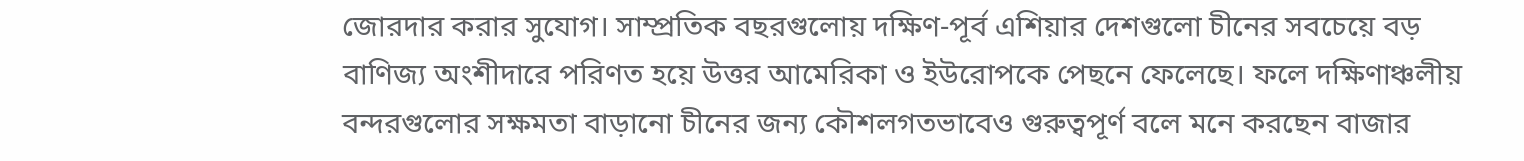জোরদার করার সুযোগ। সাম্প্রতিক বছরগুলোয় দক্ষিণ-পূর্ব এশিয়ার দেশগুলো চীনের সবচেয়ে বড় বাণিজ্য অংশীদারে পরিণত হয়ে উত্তর আমেরিকা ও ইউরোপকে পেছনে ফেলেছে। ফলে দক্ষিণাঞ্চলীয় বন্দরগুলোর সক্ষমতা বাড়ানো চীনের জন্য কৌশলগতভাবেও গুরুত্বপূর্ণ বলে মনে করছেন বাজার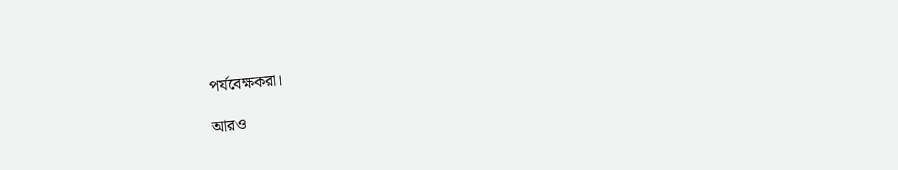পর্যবেক্ষকরা।

আরও